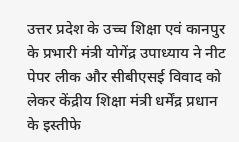उत्तर प्रदेश के उच्च शिक्षा एवं कानपुर के प्रभारी मंत्री योगेंद्र उपाध्याय ने नीट पेपर लीक और सीबीएसई विवाद को लेकर केंद्रीय शिक्षा मंत्री धर्मेंद्र प्रधान के इस्तीफे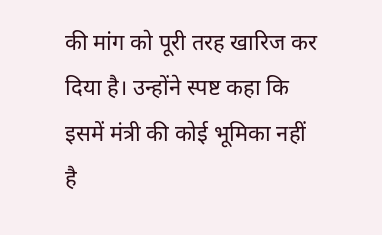की मांग को पूरी तरह खारिज कर दिया है। उन्होंने स्पष्ट कहा कि इसमें मंत्री की कोई भूमिका नहीं है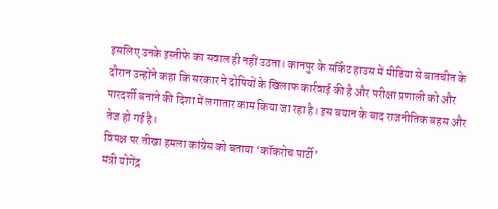इसलिए उनके इस्तीफे का सवाल ही नहीं उठता। कानपुर के सर्किट हाउस में मीडिया से बातचीत के दौरान उन्होंने कहा कि सरकार ने दोषियों के खिलाफ कार्रवाई की है और परीक्षा प्रणाली को और पारदर्शी बनाने की दिशा में लगातार काम किया जा रहा है। इस बयान के बाद राजनीतिक बहस और तेज हो गई है।
विपक्ष पर तीखा हमला कांग्रेस को बताया ‘कॉकरोच पार्टी’
मंत्री योगेंद्र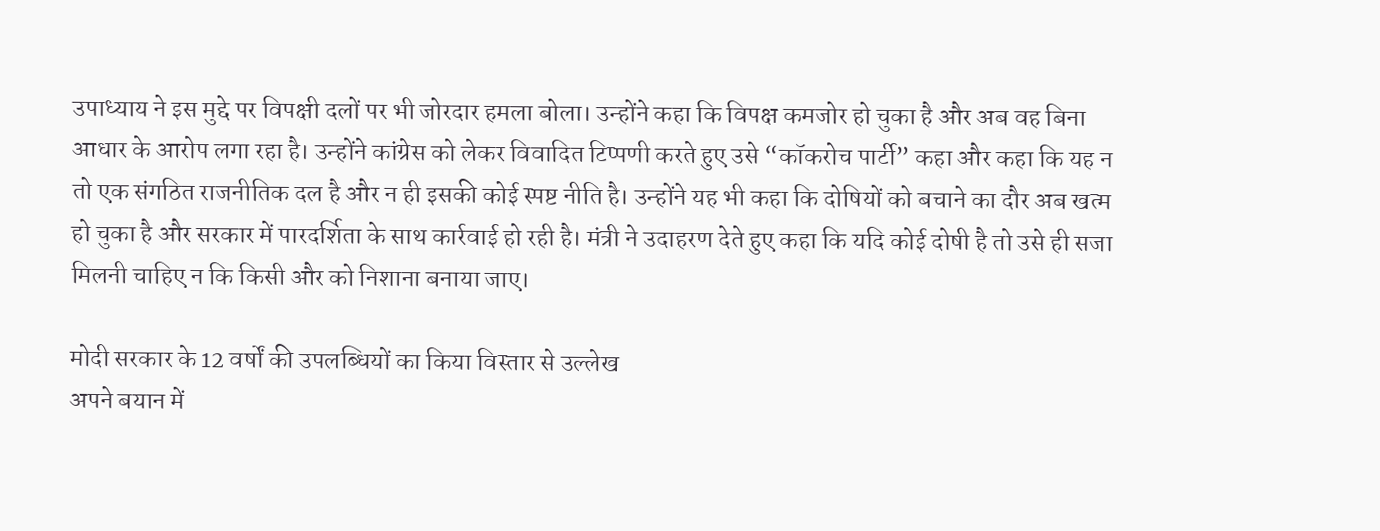उपाध्याय ने इस मुद्दे पर विपक्षी दलों पर भी जोरदार हमला बोला। उन्होंने कहा कि विपक्ष कमजोर हो चुका है और अब वह बिना आधार के आरोप लगा रहा है। उन्होंने कांग्रेस को लेकर विवादित टिप्पणी करते हुए उसे “कॉकरोच पार्टी” कहा और कहा कि यह न तो एक संगठित राजनीतिक दल है और न ही इसकी कोई स्पष्ट नीति है। उन्होंने यह भी कहा कि दोषियों को बचाने का दौर अब खत्म हो चुका है और सरकार में पारदर्शिता के साथ कार्रवाई हो रही है। मंत्री ने उदाहरण देते हुए कहा कि यदि कोई दोषी है तो उसे ही सजा मिलनी चाहिए न कि किसी और को निशाना बनाया जाए।

मोदी सरकार के 12 वर्षों की उपलब्धियों का किया विस्तार से उल्लेख
अपने बयान में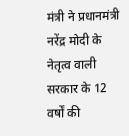मंत्री ने प्रधानमंत्री नरेंद्र मोदी के नेतृत्व वाली सरकार के 12 वर्षों की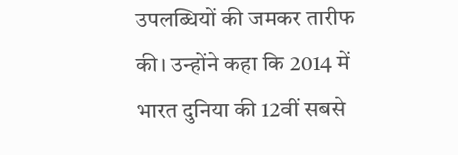उपलब्धियों की जमकर तारीफ की। उन्होंने कहा कि 2014 में भारत दुनिया की 12वीं सबसे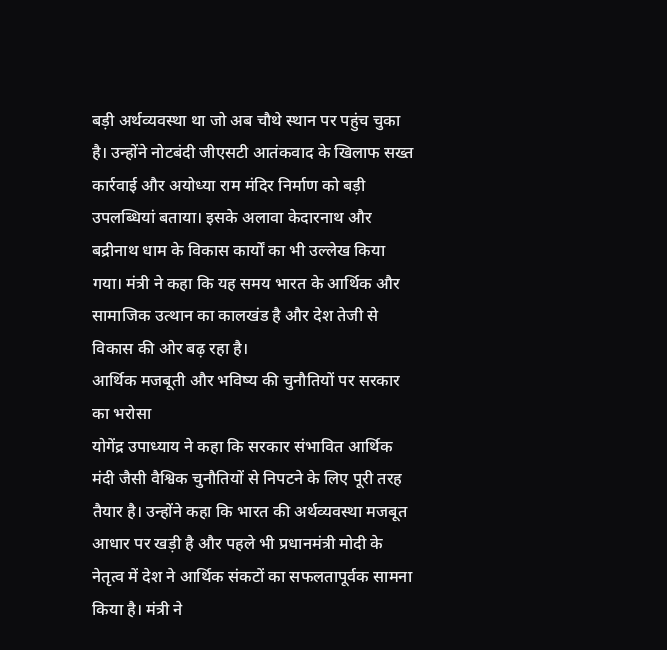बड़ी अर्थव्यवस्था था जो अब चौथे स्थान पर पहुंच चुका है। उन्होंने नोटबंदी जीएसटी आतंकवाद के खिलाफ सख्त कार्रवाई और अयोध्या राम मंदिर निर्माण को बड़ी उपलब्धियां बताया। इसके अलावा केदारनाथ और बद्रीनाथ धाम के विकास कार्यों का भी उल्लेख किया गया। मंत्री ने कहा कि यह समय भारत के आर्थिक और सामाजिक उत्थान का कालखंड है और देश तेजी से विकास की ओर बढ़ रहा है।
आर्थिक मजबूती और भविष्य की चुनौतियों पर सरकार का भरोसा
योगेंद्र उपाध्याय ने कहा कि सरकार संभावित आर्थिक मंदी जैसी वैश्विक चुनौतियों से निपटने के लिए पूरी तरह तैयार है। उन्होंने कहा कि भारत की अर्थव्यवस्था मजबूत आधार पर खड़ी है और पहले भी प्रधानमंत्री मोदी के नेतृत्व में देश ने आर्थिक संकटों का सफलतापूर्वक सामना किया है। मंत्री ने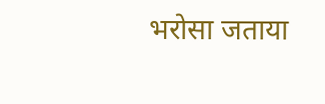भरोसा जताया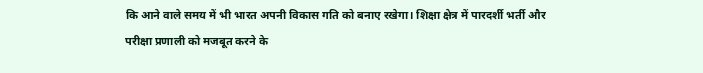कि आने वाले समय में भी भारत अपनी विकास गति को बनाए रखेगा। शिक्षा क्षेत्र में पारदर्शी भर्ती और परीक्षा प्रणाली को मजबूत करने के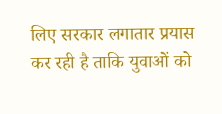लिए सरकार लगातार प्रयास कर रही है ताकि युवाओं को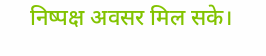निष्पक्ष अवसर मिल सके।